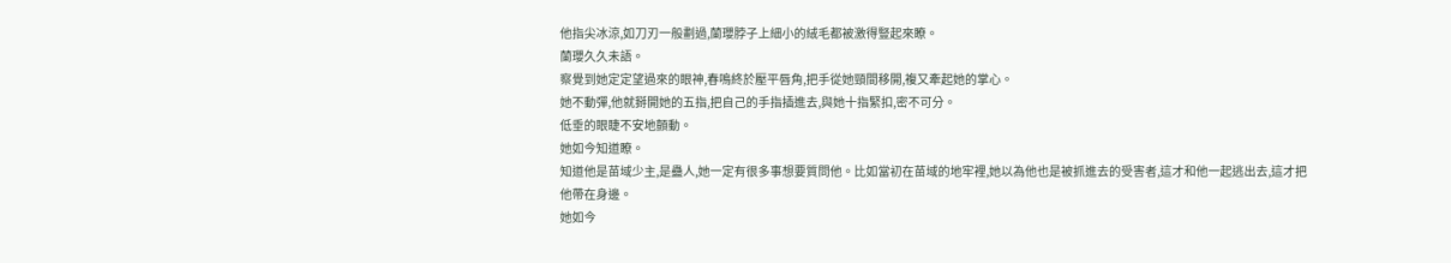他指尖冰涼,如刀刃一般劃過,蘭瓔脖子上細小的絨毛都被激得豎起來瞭。
蘭瓔久久未語。
察覺到她定定望過來的眼神,春鳴終於壓平唇角,把手從她頸間移開,複又牽起她的掌心。
她不動彈,他就掰開她的五指,把自己的手指插進去,與她十指緊扣,密不可分。
低垂的眼睫不安地顫動。
她如今知道瞭。
知道他是苗域少主,是蠱人,她一定有很多事想要質問他。比如當初在苗域的地牢裡,她以為他也是被抓進去的受害者,這才和他一起逃出去,這才把他帶在身邊。
她如今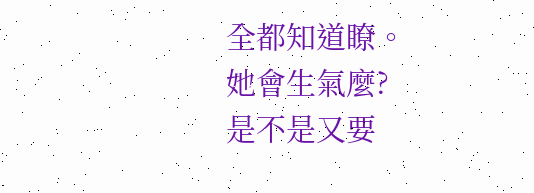全都知道瞭。
她會生氣麼?
是不是又要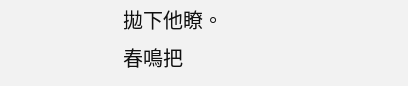拋下他瞭。
春鳴把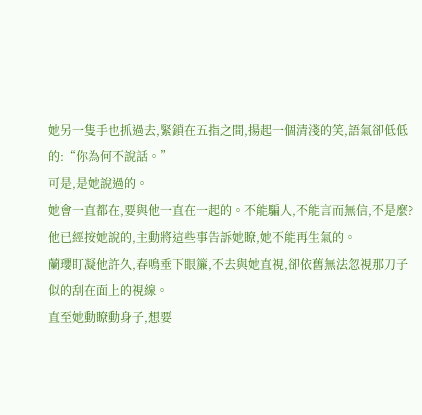她另一隻手也抓過去,緊鎖在五指之間,揚起一個清淺的笑,語氣卻低低的:“你為何不說話。”
可是,是她說過的。
她會一直都在,要與他一直在一起的。不能騙人,不能言而無信,不是麼?
他已經按她說的,主動將這些事告訴她瞭,她不能再生氣的。
蘭瓔盯凝他許久,春鳴垂下眼簾,不去與她直視,卻依舊無法忽視那刀子似的刮在面上的視線。
直至她動瞭動身子,想要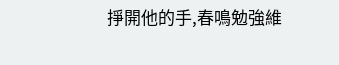掙開他的手,春鳴勉強維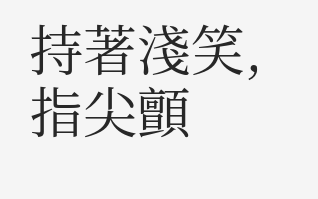持著淺笑,指尖顫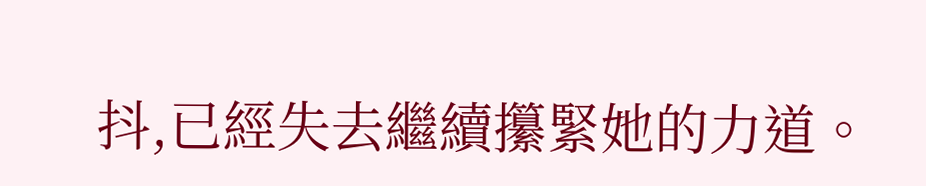抖,已經失去繼續攥緊她的力道。